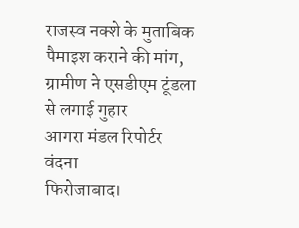राजस्व नक्शे के मुताबिक पैमाइश कराने की मांग, ग्रामीण ने एसडीएम टूंडला से लगाई गुहार
आगरा मंडल रिपोर्टर वंदना
फिरोजाबाद।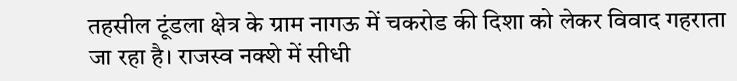तहसील टूंडला क्षेत्र के ग्राम नागऊ में चकरोड की दिशा को लेकर विवाद गहराता जा रहा है। राजस्व नक्शे में सीधी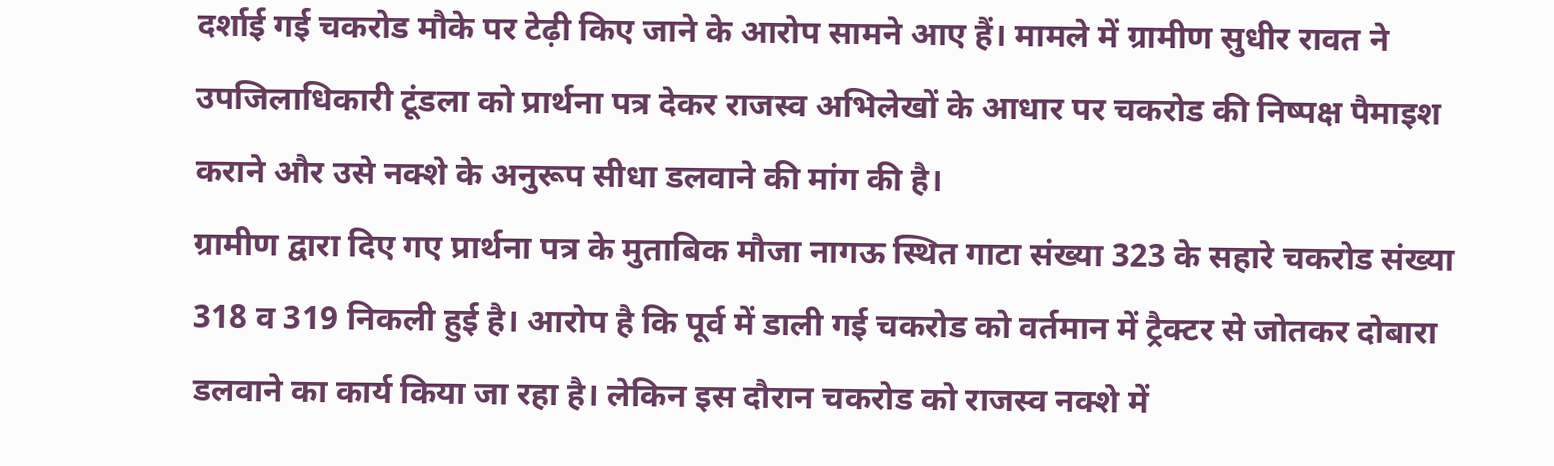दर्शाई गई चकरोड मौके पर टेढ़ी किए जाने के आरोप सामने आए हैं। मामले में ग्रामीण सुधीर रावत ने उपजिलाधिकारी टूंडला को प्रार्थना पत्र देकर राजस्व अभिलेखों के आधार पर चकरोड की निष्पक्ष पैमाइश कराने और उसे नक्शे के अनुरूप सीधा डलवाने की मांग की है।
ग्रामीण द्वारा दिए गए प्रार्थना पत्र के मुताबिक मौजा नागऊ स्थित गाटा संख्या 323 के सहारे चकरोड संख्या 318 व 319 निकली हुई है। आरोप है कि पूर्व में डाली गई चकरोड को वर्तमान में ट्रैक्टर से जोतकर दोबारा डलवाने का कार्य किया जा रहा है। लेकिन इस दौरान चकरोड को राजस्व नक्शे में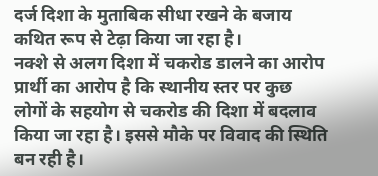दर्ज दिशा के मुताबिक सीधा रखने के बजाय कथित रूप से टेढ़ा किया जा रहा है।
नक्शे से अलग दिशा में चकरोड डालने का आरोप
प्रार्थी का आरोप है कि स्थानीय स्तर पर कुछ लोगों के सहयोग से चकरोड की दिशा में बदलाव किया जा रहा है। इससे मौके पर विवाद की स्थिति बन रही है।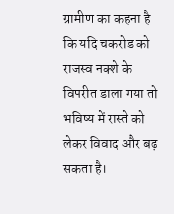ग्रामीण का कहना है कि यदि चकरोड को राजस्व नक्शे के विपरीत डाला गया तो भविष्य में रास्ते को लेकर विवाद और बढ़ सकता है।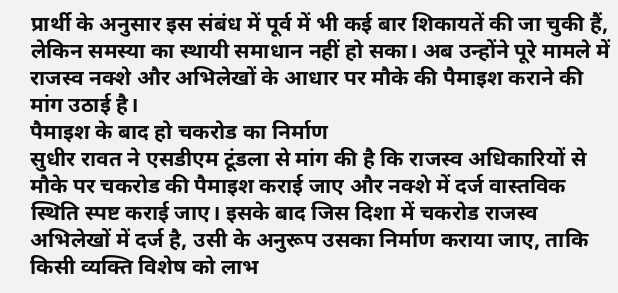प्रार्थी के अनुसार इस संबंध में पूर्व में भी कई बार शिकायतें की जा चुकी हैं, लेकिन समस्या का स्थायी समाधान नहीं हो सका। अब उन्होंने पूरे मामले में राजस्व नक्शे और अभिलेखों के आधार पर मौके की पैमाइश कराने की मांग उठाई है।
पैमाइश के बाद हो चकरोड का निर्माण
सुधीर रावत ने एसडीएम टूंडला से मांग की है कि राजस्व अधिकारियों से मौके पर चकरोड की पैमाइश कराई जाए और नक्शे में दर्ज वास्तविक स्थिति स्पष्ट कराई जाए। इसके बाद जिस दिशा में चकरोड राजस्व अभिलेखों में दर्ज है, उसी के अनुरूप उसका निर्माण कराया जाए, ताकि किसी व्यक्ति विशेष को लाभ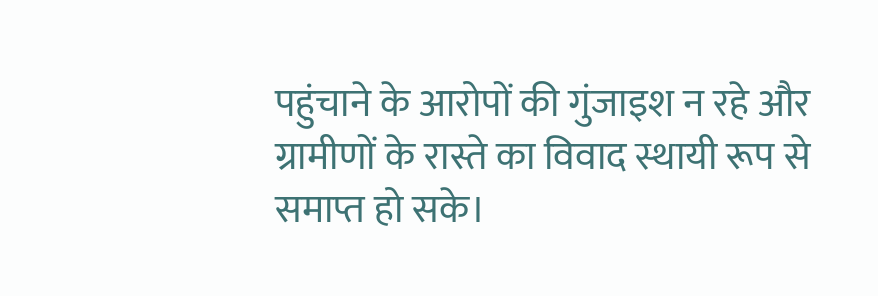पहुंचाने के आरोपों की गुंजाइश न रहे और ग्रामीणों के रास्ते का विवाद स्थायी रूप से समाप्त हो सके।